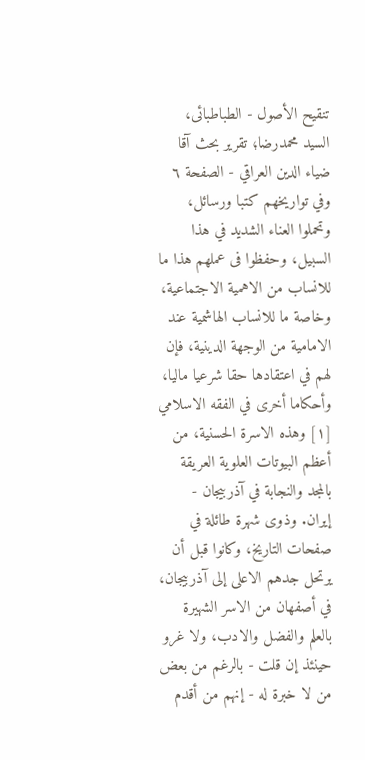تنقيح الأصول - الطباطبائى، السيد محمدرضا؛ تقرير بحث آقا ضياء الدين العراقي - الصفحة ٦
وفي تواريخهم كتبا ورسائل، وتحملوا العناء الشديد في هذا السبيل، وحفظوا فى عملهم هذا ما للانساب من الاهمية الاجتماعية، وخاصة ما للانساب الهاشمية عند الامامية من الوجهة الدينية، فإن لهم في اعتقادها حقا شرعيا ماليا، وأحكاما أخرى في الفقه الاسلامي [١] وهذه الاسرة الحسنية، من أعظم البيوتات العلوية العريقة بالمجد والنجابة في آذربيجان - إيران. وذوى شهرة طائلة في صفحات التاريخ، وكانوا قبل أن يرتحل جدهم الاعلى إلى آذربيجان، في أصفهان من الاسر الشهيرة بالعلم والفضل والادب، ولا غرو حينئذ إن قلت - بالرغم من بعض من لا خبرة له - إنهم من أقدم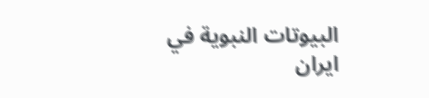البيوتات النبوية في ايران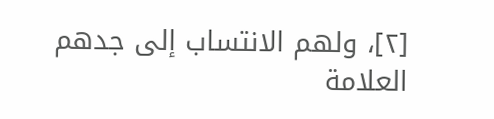[٢]، ولهم الانتساب إلى جدهم العلامة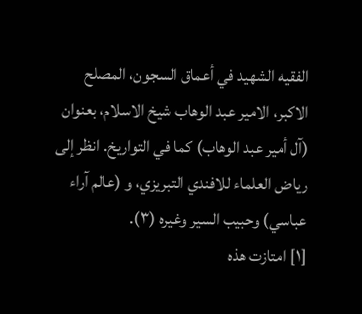الفقيه الشهيد في أعماق السجون، المصلح الاكبر، الامير عبد الوهاب شيخ الاسلام، بعنوان (آل أمير عبد الوهاب) كما في التواريخ. انظر إلى رياض العلماء للافندي التبريزي، و (عالم آراء عباسي) وحبيب السير وغيره (٣).
[١] امتازت هذه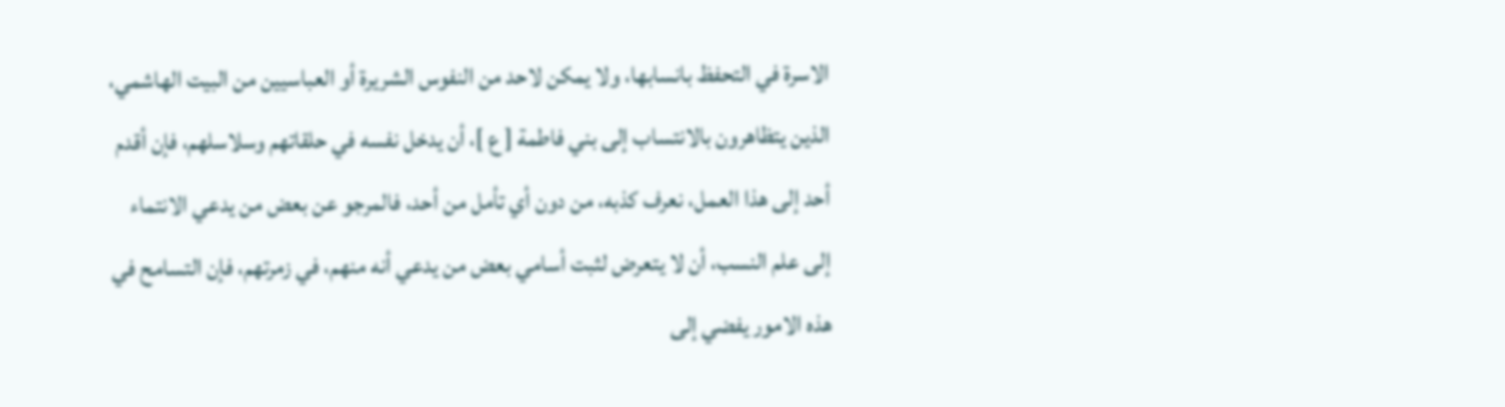الاسرة في التحفظ بانسابها، ولا يمكن لاحد من النفوس الشريرة أو العباسيين من البيت الهاشمي، الذين يتظاهرون بالانتساب إلى بني فاطمة [ ع ]، أن يدخل نفسه في حلقاتهم وسلاسلهم، فإن أقدم أحد إلى هذا العمل، نعرف كذبه، من دون أي تأمل من أحد، فالمرجو عن بعض من يدعي الانتماء إلى علم النسب، أن لا يتعرض لثبت أسامي بعض من يدعي أنه منهم، في زمرتهم، فإن التسامح في هذه الامور يفضي إلى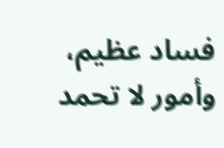فساد عظيم، وأمور لا تحمد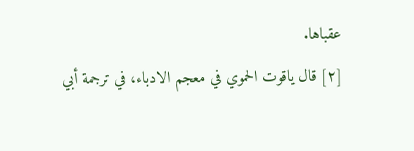عقباها.
[٢] قال ياقوت الحموي في معجم الادباء، في ترجمة أبي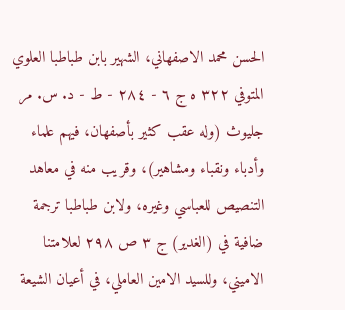الحسن محمد الاصفهاني، الشهير بابن طباطبا العلوي المتوفي ٣٢٢ ه ج ٦ - ٢٨٤ - ط - د. س. مر جليوث (وله عقب كثير بأصفهان، فيهم علماء وأدباء ونقباء ومشاهير)، وقريب منه في معاهد التنصيص للعباسي وغيره، ولابن طباطبا ترجمة ضافية في (الغدير) ج ٣ ص ٢٩٨ لعلامتنا الاميني، وللسيد الامين العاملي، في أعيان الشيعة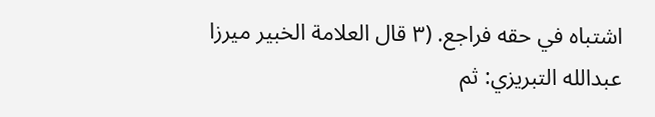اشتباه في حقه فراجع. (٣ قال العلامة الخبير ميرزا عبدالله التبريزي: ثم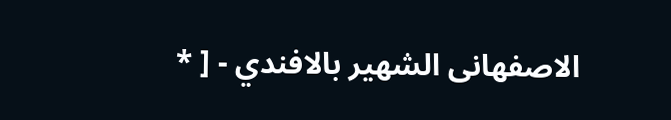الاصفهانى الشهير بالافندي - [ *